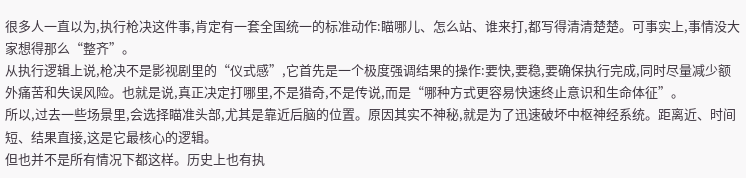很多人一直以为,执行枪决这件事,肯定有一套全国统一的标准动作:瞄哪儿、怎么站、谁来打,都写得清清楚楚。可事实上,事情没大家想得那么“整齐”。
从执行逻辑上说,枪决不是影视剧里的“仪式感”,它首先是一个极度强调结果的操作:要快,要稳,要确保执行完成,同时尽量减少额外痛苦和失误风险。也就是说,真正决定打哪里,不是猎奇,不是传说,而是“哪种方式更容易快速终止意识和生命体征”。
所以,过去一些场景里,会选择瞄准头部,尤其是靠近后脑的位置。原因其实不神秘,就是为了迅速破坏中枢神经系统。距离近、时间短、结果直接,这是它最核心的逻辑。
但也并不是所有情况下都这样。历史上也有执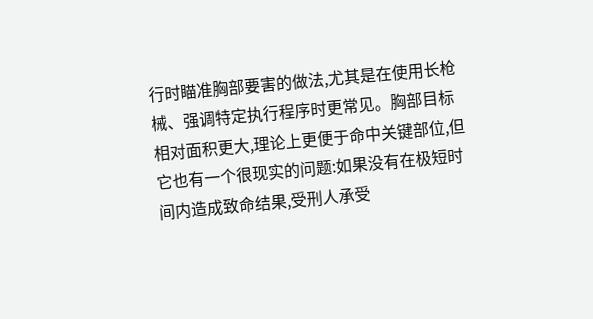行时瞄准胸部要害的做法,尤其是在使用长枪械、强调特定执行程序时更常见。胸部目标相对面积更大,理论上更便于命中关键部位,但它也有一个很现实的问题:如果没有在极短时间内造成致命结果,受刑人承受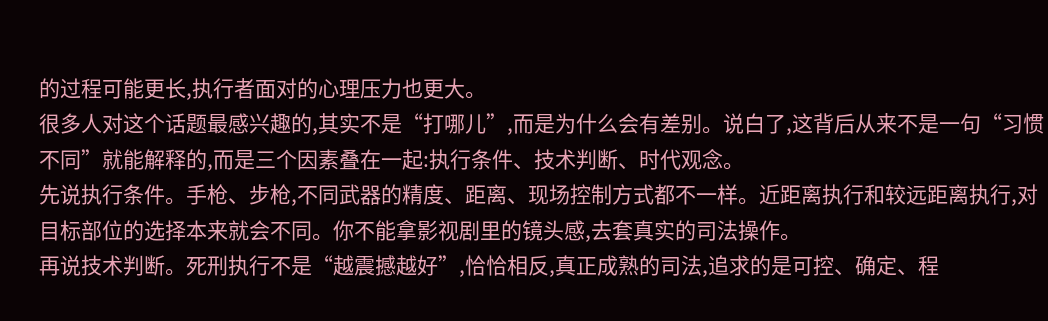的过程可能更长,执行者面对的心理压力也更大。
很多人对这个话题最感兴趣的,其实不是“打哪儿”,而是为什么会有差别。说白了,这背后从来不是一句“习惯不同”就能解释的,而是三个因素叠在一起:执行条件、技术判断、时代观念。
先说执行条件。手枪、步枪,不同武器的精度、距离、现场控制方式都不一样。近距离执行和较远距离执行,对目标部位的选择本来就会不同。你不能拿影视剧里的镜头感,去套真实的司法操作。
再说技术判断。死刑执行不是“越震撼越好”,恰恰相反,真正成熟的司法,追求的是可控、确定、程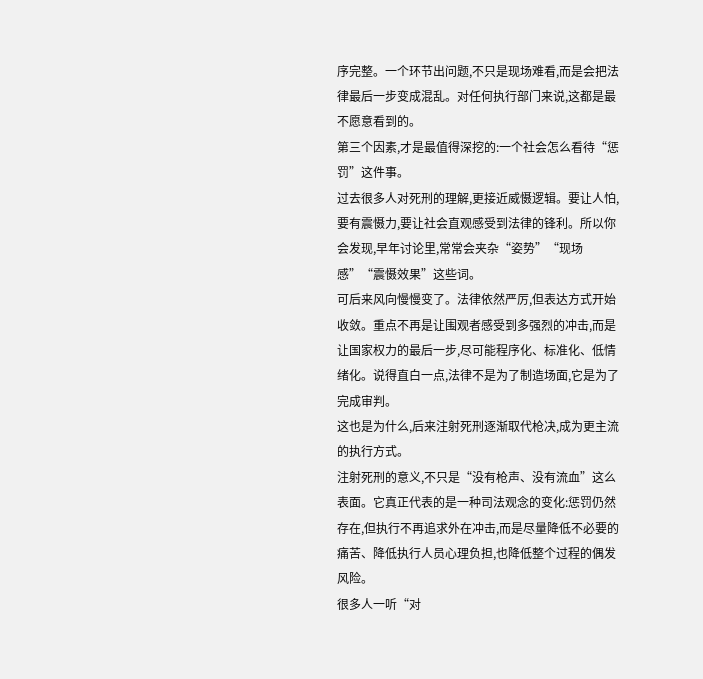序完整。一个环节出问题,不只是现场难看,而是会把法律最后一步变成混乱。对任何执行部门来说,这都是最不愿意看到的。
第三个因素,才是最值得深挖的:一个社会怎么看待“惩罚”这件事。
过去很多人对死刑的理解,更接近威慑逻辑。要让人怕,要有震慑力,要让社会直观感受到法律的锋利。所以你会发现,早年讨论里,常常会夹杂“姿势”“现场感”“震慑效果”这些词。
可后来风向慢慢变了。法律依然严厉,但表达方式开始收敛。重点不再是让围观者感受到多强烈的冲击,而是让国家权力的最后一步,尽可能程序化、标准化、低情绪化。说得直白一点,法律不是为了制造场面,它是为了完成审判。
这也是为什么,后来注射死刑逐渐取代枪决,成为更主流的执行方式。
注射死刑的意义,不只是“没有枪声、没有流血”这么表面。它真正代表的是一种司法观念的变化:惩罚仍然存在,但执行不再追求外在冲击,而是尽量降低不必要的痛苦、降低执行人员心理负担,也降低整个过程的偶发风险。
很多人一听“对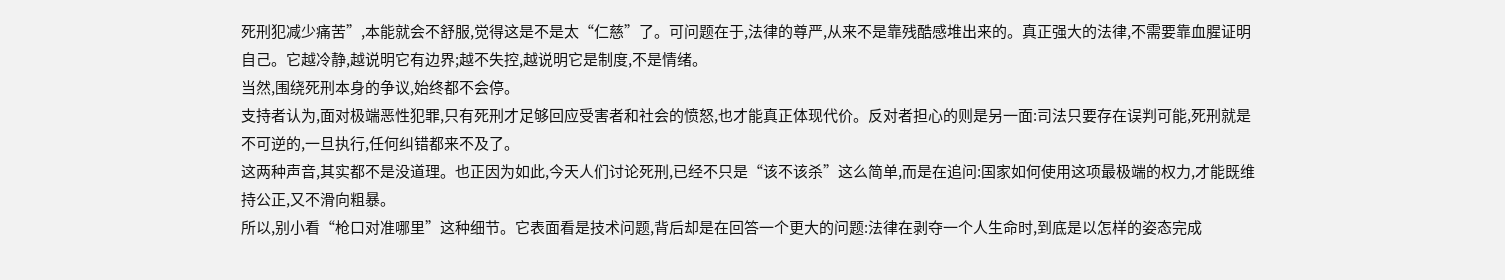死刑犯减少痛苦”,本能就会不舒服,觉得这是不是太“仁慈”了。可问题在于,法律的尊严,从来不是靠残酷感堆出来的。真正强大的法律,不需要靠血腥证明自己。它越冷静,越说明它有边界;越不失控,越说明它是制度,不是情绪。
当然,围绕死刑本身的争议,始终都不会停。
支持者认为,面对极端恶性犯罪,只有死刑才足够回应受害者和社会的愤怒,也才能真正体现代价。反对者担心的则是另一面:司法只要存在误判可能,死刑就是不可逆的,一旦执行,任何纠错都来不及了。
这两种声音,其实都不是没道理。也正因为如此,今天人们讨论死刑,已经不只是“该不该杀”这么简单,而是在追问:国家如何使用这项最极端的权力,才能既维持公正,又不滑向粗暴。
所以,别小看“枪口对准哪里”这种细节。它表面看是技术问题,背后却是在回答一个更大的问题:法律在剥夺一个人生命时,到底是以怎样的姿态完成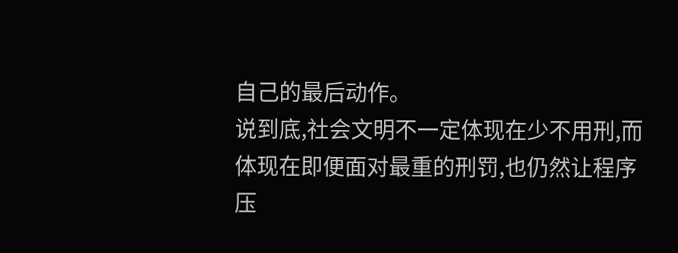自己的最后动作。
说到底,社会文明不一定体现在少不用刑,而体现在即便面对最重的刑罚,也仍然让程序压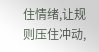住情绪,让规则压住冲动,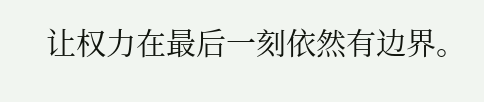让权力在最后一刻依然有边界。